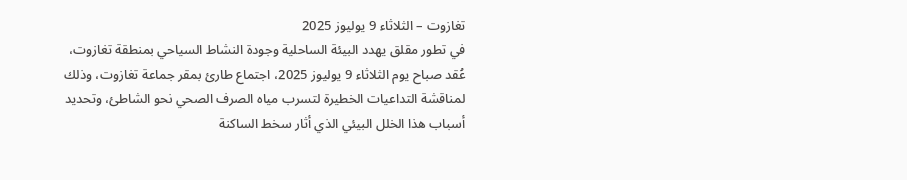تغازوت – الثلاثاء 9 يوليوز 2025
في تطور مقلق يهدد البيئة الساحلية وجودة النشاط السياحي بمنطقة تغازوت، عُقد صباح يوم الثلاثاء 9 يوليوز 2025، اجتماع طارئ بمقر جماعة تغازوت، وذلك لمناقشة التداعيات الخطيرة لتسرب مياه الصرف الصحي نحو الشاطئ، وتحديد أسباب هذا الخلل البيئي الذي أثار سخط الساكنة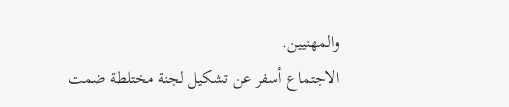والمهنيين.
الاجتماع أسفر عن تشكيل لجنة مختلطة ضمت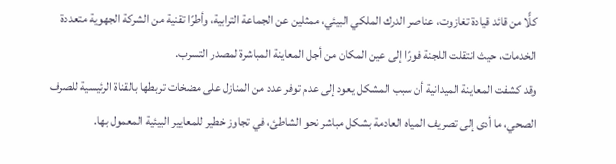كلًّا من قائد قيادة تغازوت، عناصر الدرك الملكي البيئي، ممثلين عن الجماعة الترابية، وأطرًا تقنية من الشركة الجهوية متعددة الخدمات، حيث انتقلت اللجنة فورًا إلى عين المكان من أجل المعاينة المباشرة لمصدر التسرب.
وقد كشفت المعاينة الميدانية أن سبب المشكل يعود إلى عدم توفر عدد من المنازل على مضخات تربطها بالقناة الرئيسية للصرف الصحي، ما أدى إلى تصريف المياه العادمة بشكل مباشر نحو الشاطئ، في تجاوز خطير للمعايير البيئية المعمول بها.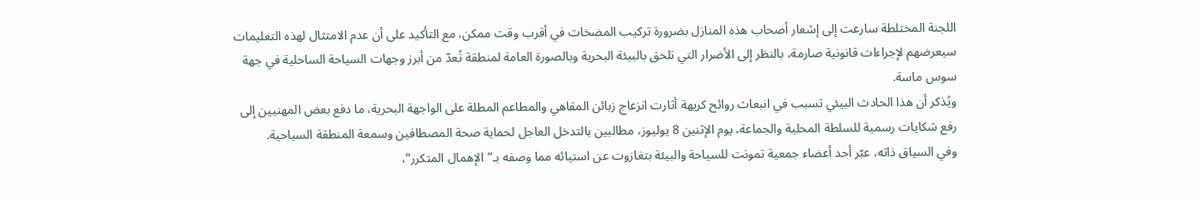اللجنة المختلطة سارعت إلى إشعار أصحاب هذه المنازل بضرورة تركيب المضخات في أقرب وقت ممكن، مع التأكيد على أن عدم الامتثال لهذه التعليمات سيعرضهم لإجراءات قانونية صارمة، بالنظر إلى الأضرار التي تلحق بالبيئة البحرية وبالصورة العامة لمنطقة تُعدّ من أبرز وجهات السياحة الساحلية في جهة سوس ماسة.
ويُذكر أن هذا الحادث البيئي تسبب في انبعاث روائح كريهة أثارت انزعاج زبائن المقاهي والمطاعم المطلة على الواجهة البحرية، ما دفع بعض المهنيين إلى رفع شكايات رسمية للسلطة المحلية والجماعة، يوم الإثنين 8 يوليوز، مطالبين بالتدخل العاجل لحماية صحة المصطافين وسمعة المنطقة السياحية.
وفي السياق ذاته، عبّر أحد أعضاء جمعية تمونت للسياحة والبيئة بتغازوت عن استيائه مما وصفه بـ”الإهمال المتكرر”،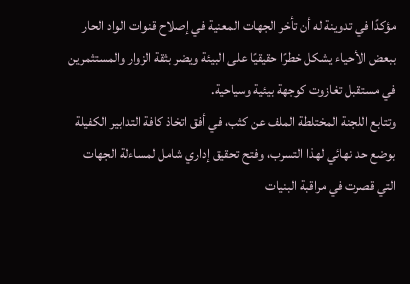مؤكدًا في تدوينة له أن تأخر الجهات المعنية في إصلاح قنوات الواد الحار ببعض الأحياء يشكل خطرًا حقيقيًا على البيئة ويضر بثقة الزوار والمستثمرين في مستقبل تغازوت كوجهة بيئية وسياحية.
وتتابع اللجنة المختلطة الملف عن كثب، في أفق اتخاذ كافة التدابير الكفيلة بوضع حد نهائي لهذا التسرب، وفتح تحقيق إداري شامل لمساءلة الجهات التي قصرت في مراقبة البنيات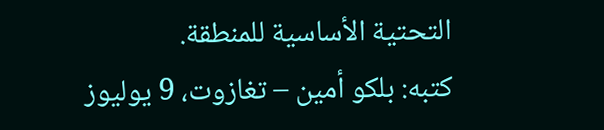التحتية الأساسية للمنطقة.
كتبه: بلكو أمين – تغازوت، 9 يوليوز